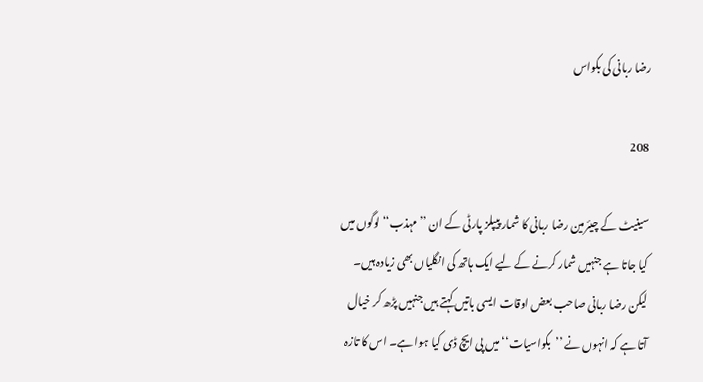رضا ربانی کی بکواس

208

سینیٹ کے چیئرمین رضا ربانی کا شمار پیپلز پارٹی کے ان ’’مہذب‘‘ لوگوں میں کیا جاتا ہے جنہیں شمار کرنے کے لیے ایک ہاتھ کی انگلیاں بھی زیادہ ہیں۔ لیکن رضا ربانی صاحب بعض اوقات ایسی باتیں کہتے ہیں جنہیں پڑھ کر خیال آتا ہے کہ انہوں نے ’’بکواسیات‘‘ میں پی ایچ ڈی کیا ہوا ہے۔ اس کا تازہ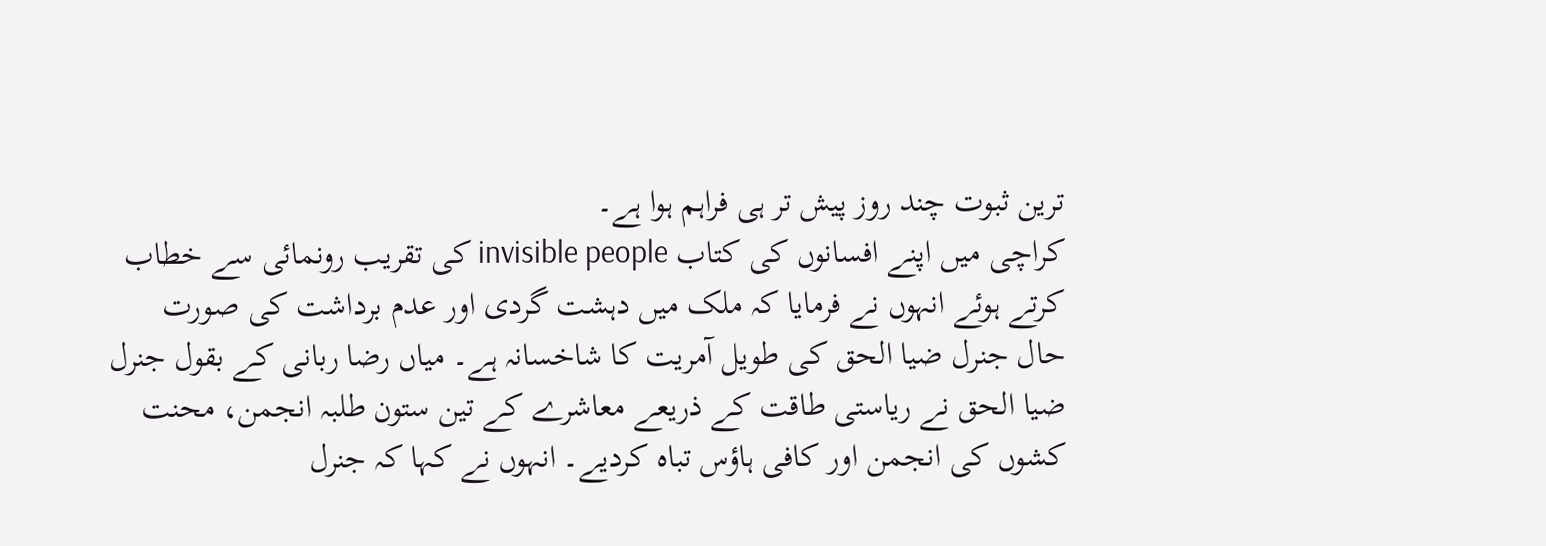ترین ثبوت چند روز پیش تر ہی فراہم ہوا ہے۔
کراچی میں اپنے افسانوں کی کتاب invisible people کی تقریب رونمائی سے خطاب کرتے ہوئے انہوں نے فرمایا کہ ملک میں دہشت گردی اور عدم برداشت کی صورت حال جنرل ضیا الحق کی طویل آمریت کا شاخسانہ ہے۔ میاں رضا ربانی کے بقول جنرل ضیا الحق نے ریاستی طاقت کے ذریعے معاشرے کے تین ستون طلبہ انجمن، محنت کشوں کی انجمن اور کافی ہاؤس تباہ کردیے۔ انہوں نے کہا کہ جنرل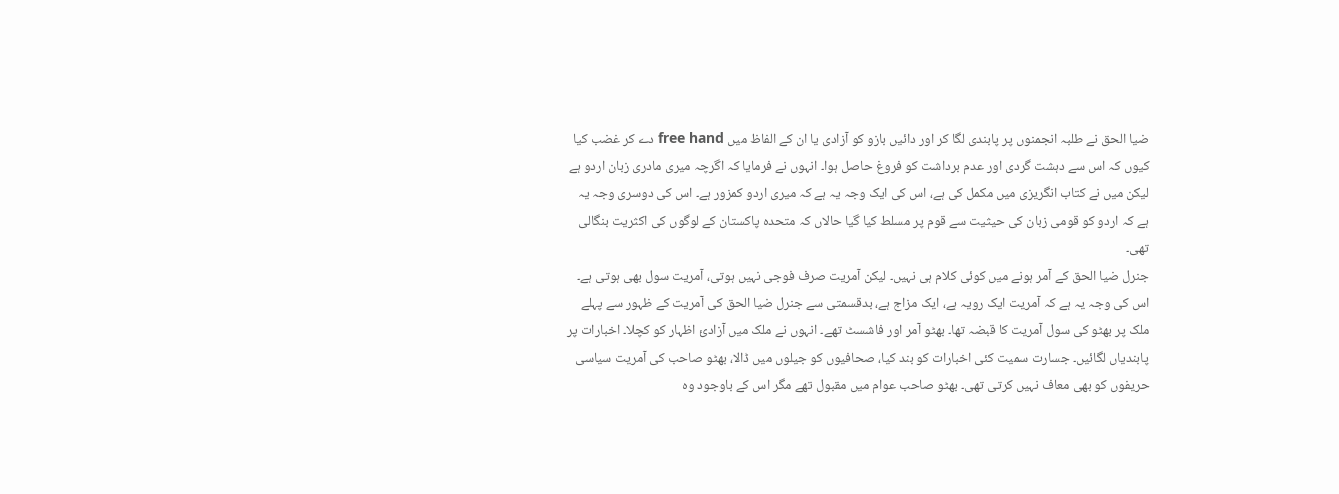ضیا الحق نے طلبہ انجمنوں پر پابندی لگا کر اور دائیں بازو کو آزادی یا ان کے الفاظ میں free hand دے کر غضب کیا کیوں کہ اس سے دہشت گردی اور عدم برداشت کو فروغ حاصل ہوا۔ انہوں نے فرمایا کہ اگرچہ میری مادری زبان اردو ہے لیکن میں نے کتاب انگریزی میں مکمل کی ہے، اس کی ایک وجہ یہ ہے کہ میری اردو کمزور ہے۔ اس کی دوسری وجہ یہ ہے کہ اردو کو قومی زبان کی حیثیت سے قوم پر مسلط کیا گیا حالاں کہ متحدہ پاکستان کے لوگوں کی اکثریت بنگالی تھی۔
جنرل ضیا الحق کے آمر ہونے میں کوئی کلام ہی نہیں۔ لیکن آمریت صرف فوجی نہیں ہوتی، آمریت سول بھی ہوتی ہے۔ اس کی وجہ یہ ہے کہ آمریت ایک رویہ ہے، ایک مزاج ہے، بدقسمتی سے جنرل ضیا الحق کی آمریت کے ظہور سے پہلے ملک پر بھٹو کی سول آمریت کا قبضہ تھا۔ بھٹو آمر اور فاشسٹ تھے۔ انہوں نے ملک میں آزادئ اظہار کو کچلا۔ اخبارات پر پابندیاں لگائیں۔ جسارت سمیت کئی اخبارات کو بند کیا، صحافیوں کو جیلوں میں ڈالا، بھٹو صاحب کی آمریت سیاسی حریفوں کو بھی معاف نہیں کرتی تھی۔ بھٹو صاحب عوام میں مقبول تھے مگر اس کے باوجود وہ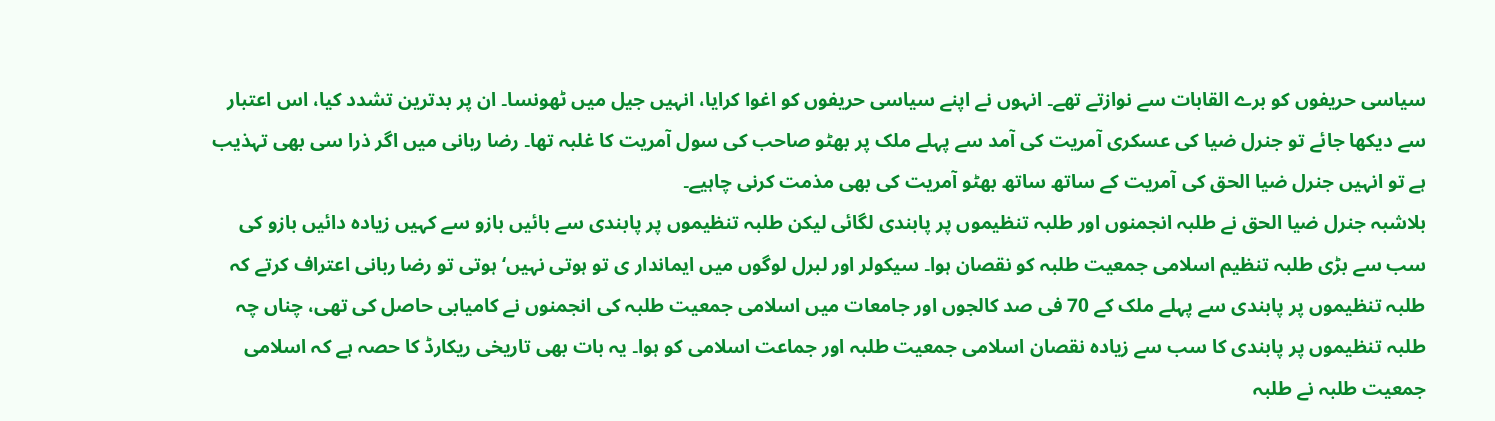سیاسی حریفوں کو برے القابات سے نوازتے تھے۔ انہوں نے اپنے سیاسی حریفوں کو اغوا کرایا، انہیں جیل میں ٹھونسا۔ ان پر بدترین تشدد کیا، اس اعتبار سے دیکھا جائے تو جنرل ضیا کی عسکری آمریت کی آمد سے پہلے ملک پر بھٹو صاحب کی سول آمریت کا غلبہ تھا۔ رضا ربانی میں اگر ذرا سی بھی تہذیب ہے تو انہیں جنرل ضیا الحق کی آمریت کے ساتھ ساتھ بھٹو آمریت کی بھی مذمت کرنی چاہیے۔
بلاشبہ جنرل ضیا الحق نے طلبہ انجمنوں اور طلبہ تنظیموں پر پابندی لگائی لیکن طلبہ تنظیموں پر پابندی سے بائیں بازو سے کہیں زیادہ دائیں بازو کی سب سے بڑی طلبہ تنظیم اسلامی جمعیت طلبہ کو نقصان ہوا۔ سیکولر اور لبرل لوگوں میں ایماندار ی تو ہوتی نہیں‘ ہوتی تو رضا ربانی اعتراف کرتے کہ طلبہ تنظیموں پر پابندی سے پہلے ملک کے 70 فی صد کالجوں اور جامعات میں اسلامی جمعیت طلبہ کی انجمنوں نے کامیابی حاصل کی تھی، چناں چہ طلبہ تنظیموں پر پابندی کا سب سے زیادہ نقصان اسلامی جمعیت طلبہ اور جماعت اسلامی کو ہوا۔ یہ بات بھی تاریخی ریکارڈ کا حصہ ہے کہ اسلامی جمعیت طلبہ نے طلبہ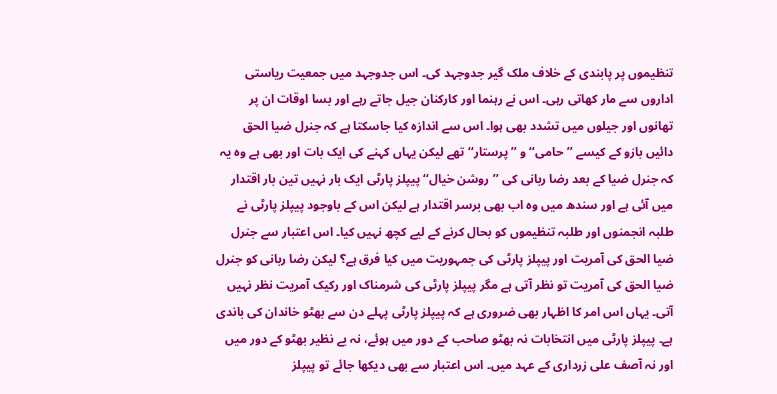تنظیموں پر پابندی کے خلاف ملک گیر جدوجہد کی۔ اس جدوجہد میں جمعیت ریاستی اداروں سے مار کھاتی رہی۔ اس نے رہنما اور کارکنان جیل جاتے رہے اور بسا اوقات ان پر تھانوں اور جیلوں میں تشدد بھی ہوا۔ اس سے اندازہ کیا جاسکتا ہے کہ جنرل ضیا الحق دائیں بازو کے کیسے ’’حامی‘‘ و ’’پرستار‘‘ تھے لیکن یہاں کہنے کی ایک بات اور بھی ہے وہ یہ کہ جنرل ضیا کے بعد رضا ربانی کی ’’روشن خیال‘‘ پیپلز پارٹی ایک بار نہیں تین بار اقتدار میں آئی ہے اور سندھ میں وہ اب بھی برسر اقتدار ہے لیکن اس کے باوجود پیپلز پارٹی نے طلبہ انجمنوں اور طلبہ تنظیموں کو بحال کرنے کے لیے کچھ نہیں کیا۔ اس اعتبار سے جنرل ضیا الحق کی آمریت اور پیپلز پارٹی کی جمہوریت میں کیا فرق ہے؟ لیکن رضا ربانی کو جنرل ضیا الحق کی آمریت تو نظر آتی ہے مگر پیپلز پارٹی کی شرمناک اور رکیک آمریت نظر نہیں آتی۔ یہاں اس امر کا اظہار بھی ضروری ہے کہ پیپلز پارٹی پہلے دن سے بھٹو خاندان کی باندی ہے۔ پیپلز پارٹی میں انتخابات نہ بھٹو صاحب کے دور میں ہوئے، نہ بے نظیر بھٹو کے دور میں اور نہ آصف علی زرداری کے عہد میں۔ اس اعتبار سے بھی دیکھا جائے تو پیپلز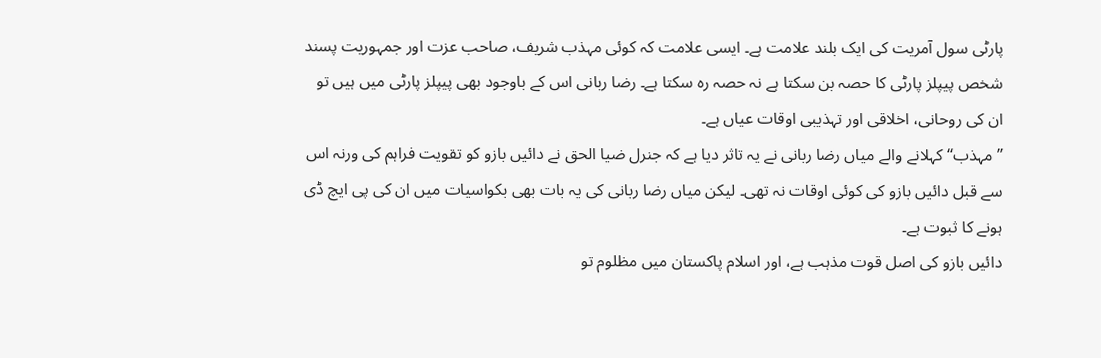پارٹی سول آمریت کی ایک بلند علامت ہے۔ ایسی علامت کہ کوئی مہذب شریف، صاحب عزت اور جمہوریت پسند شخص پیپلز پارٹی کا حصہ بن سکتا ہے نہ حصہ رہ سکتا ہے۔ رضا ربانی اس کے باوجود بھی پیپلز پارٹی میں ہیں تو ان کی روحانی، اخلاقی اور تہذیبی اوقات عیاں ہے۔
’’مہذب‘‘ کہلانے والے میاں رضا ربانی نے یہ تاثر دیا ہے کہ جنرل ضیا الحق نے دائیں بازو کو تقویت فراہم کی ورنہ اس سے قبل دائیں بازو کی کوئی اوقات نہ تھی۔ لیکن میاں رضا ربانی کی یہ بات بھی بکواسیات میں ان کی پی ایچ ڈی ہونے کا ثبوت ہے۔
دائیں بازو کی اصل قوت مذہب ہے، اور اسلام پاکستان میں مظلوم تو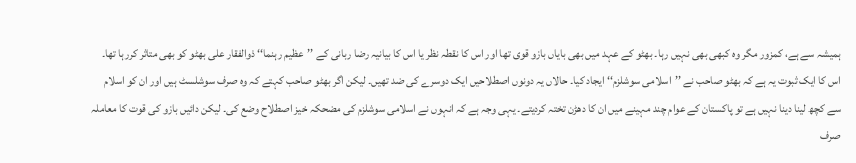ہمیشہ سے ہے، کمزور مگر وہ کبھی بھی نہیں رہا۔ بھٹو کے عہد میں بھی بایاں بازو قوی تھا اور اس کا نقطہ نظر یا اس کا بیانیہ رضا ربانی کے ’’عظیم رہنما‘‘ ذوالفقار علی بھٹو کو بھی متاثر کررہا تھا۔ اس کا ایک ثبوت یہ ہے کہ بھٹو صاحب نے ’’اسلامی سوشلزم‘‘ ایجاد کیا۔ حالاں یہ دونوں اصطلاحیں ایک دوسرے کی ضد تھیں۔ لیکن اگر بھٹو صاحب کہتے کہ وہ صرف سوشلسٹ ہیں اور ان کو اسلام سے کچھ لینا دینا نہیں ہے تو پاکستان کے عوام چند مہینے میں ان کا دھڑن تختہ کردیتے۔ یہی وجہ ہے کہ انہوں نے اسلامی سوشلزم کی مضحکہ خیز اصطلاح وضع کی۔ لیکن دائیں بازو کی قوت کا معاملہ صرف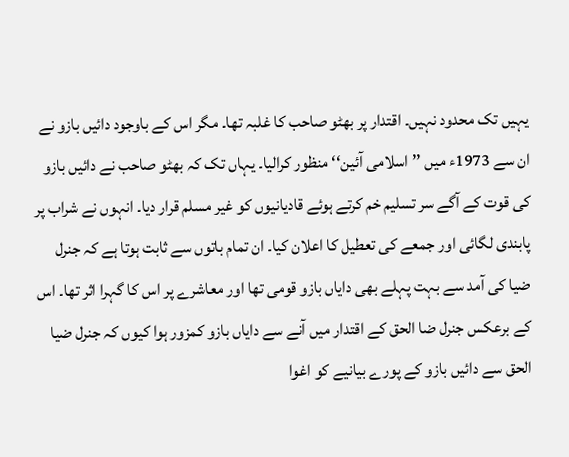یہیں تک محدود نہیں۔ اقتدار پر بھٹو صاحب کا غلبہ تھا۔ مگر اس کے باوجود دائیں بازو نے ان سے 1973ء میں ’’اسلامی آئین‘‘ منظور کرالیا۔ یہاں تک کہ بھٹو صاحب نے دائیں بازو کی قوت کے آگے سر تسلیم خم کرتے ہوئے قادیانیوں کو غیر مسلم قرار دیا۔ انہوں نے شراب پر پابندی لگائی اور جمعے کی تعطیل کا اعلان کیا۔ ان تمام باتوں سے ثابت ہوتا ہے کہ جنرل ضیا کی آمد سے بہت پہلے بھی دایاں بازو قومی تھا اور معاشرے پر اس کا گہرا اثر تھا۔ اس کے برعکس جنرل ضا الحق کے اقتدار میں آنے سے دایاں بازو کمزور ہوا کیوں کہ جنرل ضیا الحق سے دائیں بازو کے پورے بیانیے کو اغوا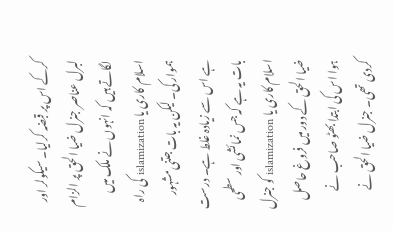کرکے اس پر قبضہ کرلیا۔ سیکولر اور لبرل عناصر جنرل ضیا الحق پر الزام لگاتے ہیں کہ انہوں نے ملک میں اسلام کاری یا islamization کی راہ ہموار کی۔ لیکن یہ بات جتنی مشہور ہے اس سے زیادہ غلط ہے۔ درست بات یہ ہے کہ جس نمائشی اور سطحی اسلام کاری یا islamization کو جنرل ضیا الحق کے دور میں فروغ حاصل ہوا اس کی ابتدا بھٹو صاحب نے کردی تھی۔ جنرل ضیا الحق نے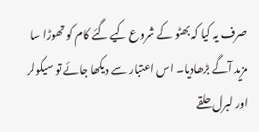صرف یہ کیا کہ بھٹو کے شروع کیے گئے کام کو تھوڑا سا مزید آگے بڑھادیا۔ اس اعتبار سے دیکھا جائے تو سیکولر اور لبرل حلقے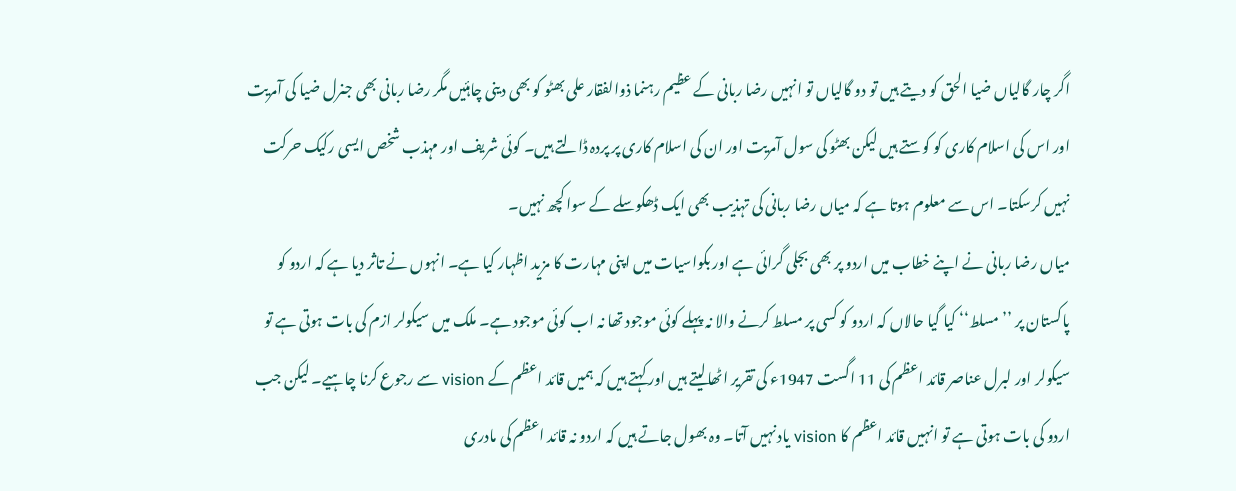اگر چار گالیاں ضیا الحق کو دیتے ہیں تو دو گالیاں تو انہیں رضا ربانی کے عظیم رہنما ذوالفقار علی بھٹو کو بھی دینی چاہئیں مگر رضا ربانی بھی جنرل ضیا کی آمریت اور اس کی اسلام کاری کو کوستے ہیں لیکن بھٹو کی سول آمریت اور ان کی اسلام کاری پر پردہ ڈالتے ہیں۔ کوئی شریف اور مہذب شخص ایسی رکیک حرکت نہیں کرسکتا۔ اس سے معلوم ہوتا ہے کہ میاں رضا ربانی کی تہذیب بھی ایک ڈھکوسلے کے سوا کچھ نہیں۔
میاں رضا ربانی نے اپنے خطاب میں اردو پر بھی بجلی گرائی ہے اور بکواسیات میں اپنی مہارت کا مزید اظہار کیا ہے۔ انہوں نے تاثر دیا ہے کہ اردو کو پاکستان پر ’’مسلط‘‘ کیا گیا حالاں کہ اردو کو کسی پر مسلط کرنے والا نہ پہلے کوئی موجود تھا نہ اب کوئی موجود ہے۔ ملک میں سیکولر ازم کی بات ہوتی ہے تو سیکولر اور لبرل عناصر قائد اعظم کی 11 اگست 1947ء کی تقریر اٹھالیتے ہیں اور کہتے ہیں کہ ہمیں قائد اعظم کے vision سے رجوع کرنا چاہیے۔ لیکن جب اردو کی بات ہوتی ہے تو انہیں قائد اعظم کا vision یاد نہیں آتا۔ وہ بھول جاتے ہیں کہ اردو نہ قائد اعظم کی مادری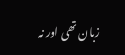زبان تھی اور نہ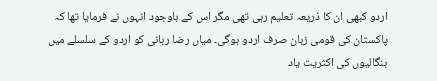اردو کبھی ان کا ذریعہ تعلیم رہی تھی مگر اس کے باوجود انہوں نے فرمایا تھا کہ پاکستان کی قومی زبان صرف اردو ہوگی۔ میاں رضا ربانی کو اردو کے سلسلے میں بنگالیوں کی اکثریت یاد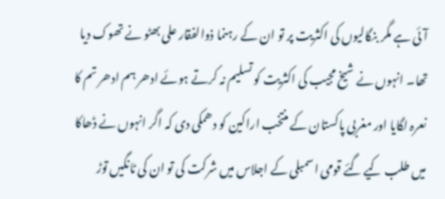آئی ہے مگر بنگالیوں کی اکثریت پر تو ان کے رہنما ذوالفقار علی بھٹو نے تھوک دیا تھا۔ انہوں نے شیخ مجیب کی اکثریت کو تسلیم نہ کرتے ہوئے ادھر ہم ادھر تم کا نعرہ لگایا اور مغربی پاکستان کے منتخب اراکین کو دھمکی دی کہ اگر انہوں نے ڈھاکا میں طلب کیے گئے قومی اسمبلی کے اجلاس میں شرکت کی تو ان کی ٹانگیں توڑ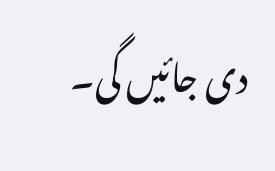دی جائیں گی۔